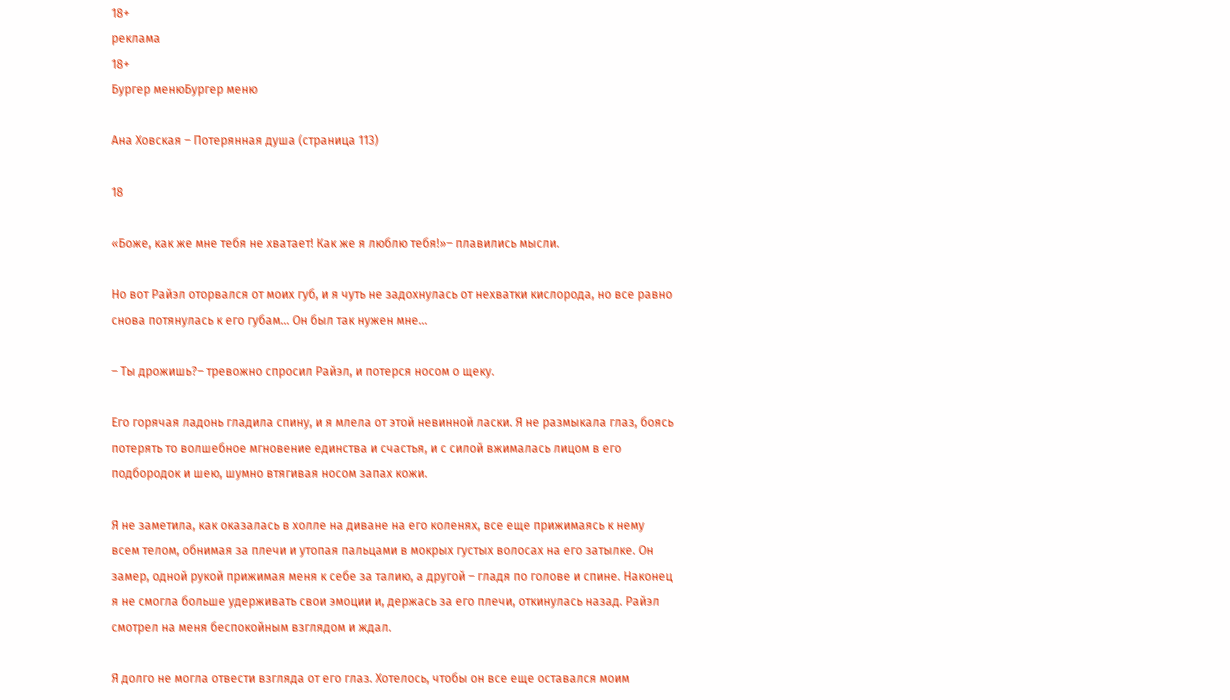18+
реклама
18+
Бургер менюБургер меню

Ана Ховская – Потерянная душа (страница 113)

18

«Боже, как же мне тебя не хватает! Как же я люблю тебя!»– плавились мысли.

Но вот Райэл оторвался от моих губ, и я чуть не задохнулась от нехватки кислорода, но все равно снова потянулась к его губам… Он был так нужен мне…

– Ты дрожишь?– тревожно спросил Райэл, и потерся носом о щеку.

Его горячая ладонь гладила спину, и я млела от этой невинной ласки. Я не размыкала глаз, боясь потерять то волшебное мгновение единства и счастья, и с силой вжималась лицом в его подбородок и шею, шумно втягивая носом запах кожи.

Я не заметила, как оказалась в холле на диване на его коленях, все еще прижимаясь к нему всем телом, обнимая за плечи и утопая пальцами в мокрых густых волосах на его затылке. Он замер, одной рукой прижимая меня к себе за талию, а другой – гладя по голове и спине. Наконец я не смогла больше удерживать свои эмоции и, держась за его плечи, откинулась назад. Райэл смотрел на меня беспокойным взглядом и ждал.

Я долго не могла отвести взгляда от его глаз. Хотелось, чтобы он все еще оставался моим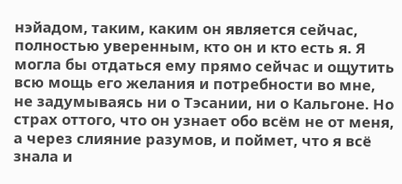нэйадом, таким, каким он является сейчас, полностью уверенным, кто он и кто есть я. Я могла бы отдаться ему прямо сейчас и ощутить всю мощь его желания и потребности во мне, не задумываясь ни о Тэсании, ни о Кальгоне. Но страх оттого, что он узнает обо всём не от меня, а через слияние разумов, и поймет, что я всё знала и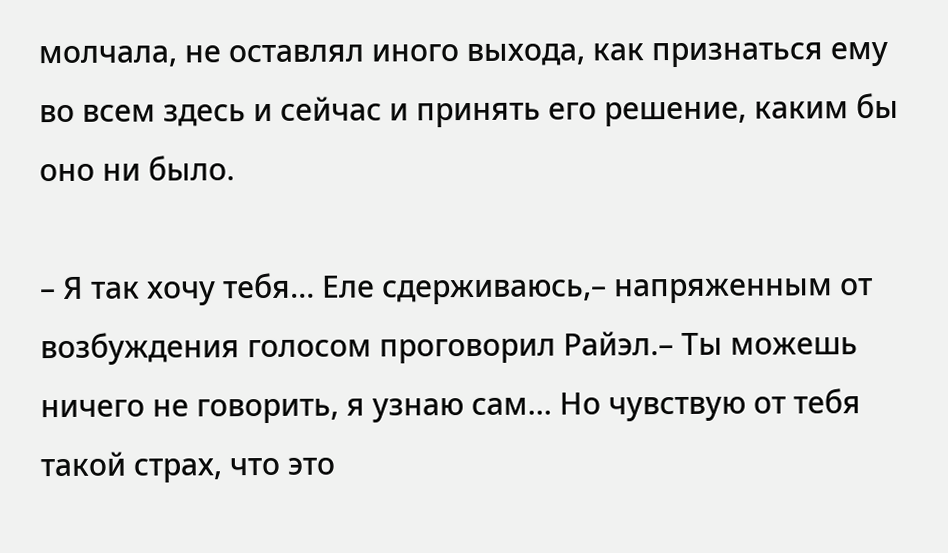молчала, не оставлял иного выхода, как признаться ему во всем здесь и сейчас и принять его решение, каким бы оно ни было.

– Я так хочу тебя… Еле сдерживаюсь,– напряженным от возбуждения голосом проговорил Райэл.– Ты можешь ничего не говорить, я узнаю сам… Но чувствую от тебя такой страх, что это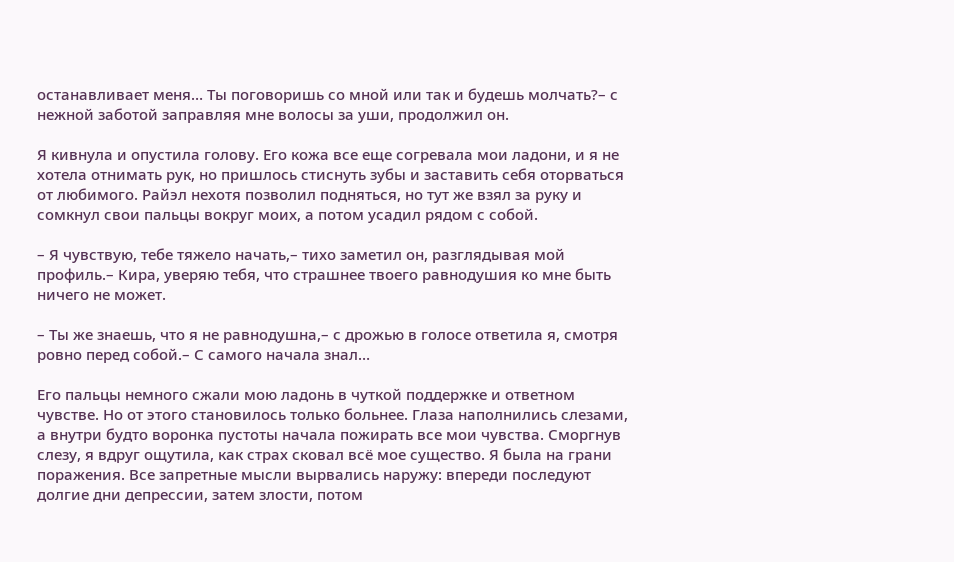останавливает меня… Ты поговоришь со мной или так и будешь молчать?– с нежной заботой заправляя мне волосы за уши, продолжил он.

Я кивнула и опустила голову. Его кожа все еще согревала мои ладони, и я не хотела отнимать рук, но пришлось стиснуть зубы и заставить себя оторваться от любимого. Райэл нехотя позволил подняться, но тут же взял за руку и сомкнул свои пальцы вокруг моих, а потом усадил рядом с собой.

– Я чувствую, тебе тяжело начать,– тихо заметил он, разглядывая мой профиль.– Кира, уверяю тебя, что страшнее твоего равнодушия ко мне быть ничего не может.

– Ты же знаешь, что я не равнодушна,– с дрожью в голосе ответила я, смотря ровно перед собой.– С самого начала знал…

Его пальцы немного сжали мою ладонь в чуткой поддержке и ответном чувстве. Но от этого становилось только больнее. Глаза наполнились слезами, а внутри будто воронка пустоты начала пожирать все мои чувства. Сморгнув слезу, я вдруг ощутила, как страх сковал всё мое существо. Я была на грани поражения. Все запретные мысли вырвались наружу: впереди последуют долгие дни депрессии, затем злости, потом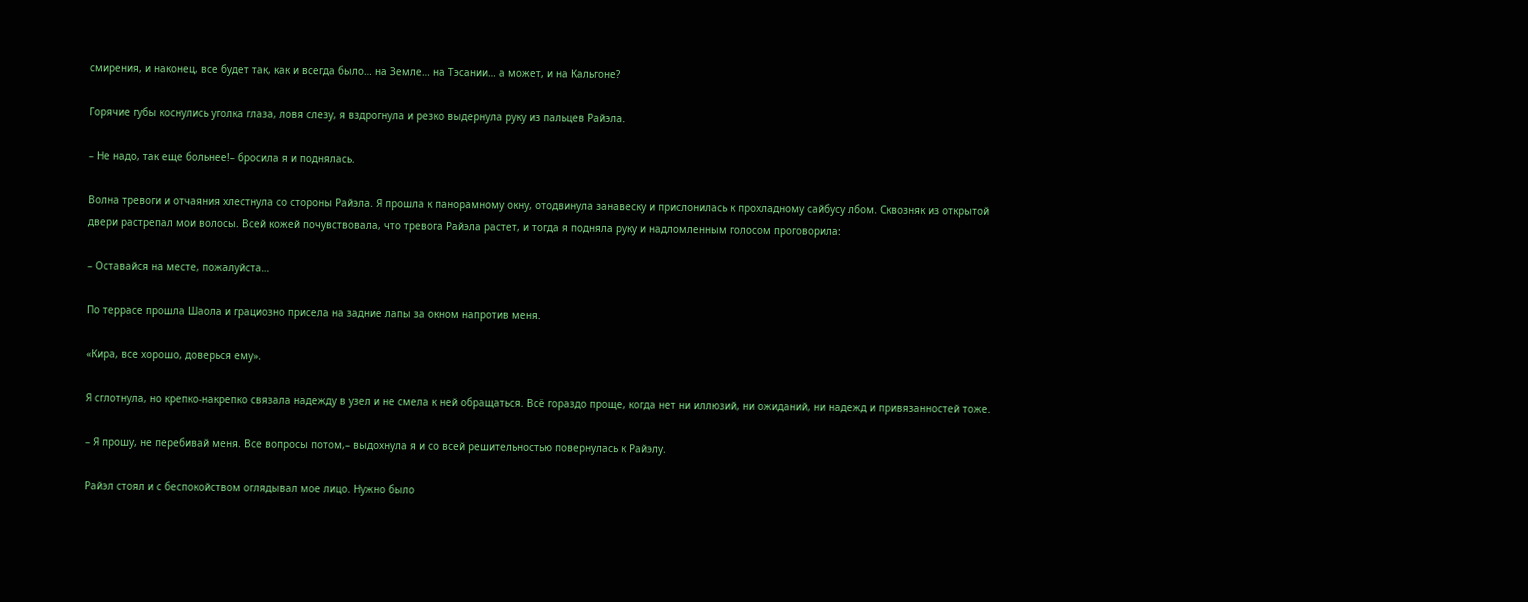смирения, и наконец, все будет так, как и всегда было… на Земле… на Тэсании… а может, и на Кальгоне?

Горячие губы коснулись уголка глаза, ловя слезу, я вздрогнула и резко выдернула руку из пальцев Райэла.

– Не надо, так еще больнее!– бросила я и поднялась.

Волна тревоги и отчаяния хлестнула со стороны Райэла. Я прошла к панорамному окну, отодвинула занавеску и прислонилась к прохладному сайбусу лбом. Сквозняк из открытой двери растрепал мои волосы. Всей кожей почувствовала, что тревога Райэла растет, и тогда я подняла руку и надломленным голосом проговорила:

– Оставайся на месте, пожалуйста…

По террасе прошла Шаола и грациозно присела на задние лапы за окном напротив меня.

«Кира, все хорошо, доверься ему».

Я сглотнула, но крепко-накрепко связала надежду в узел и не смела к ней обращаться. Всё гораздо проще, когда нет ни иллюзий, ни ожиданий, ни надежд и привязанностей тоже.

– Я прошу, не перебивай меня. Все вопросы потом,– выдохнула я и со всей решительностью повернулась к Райэлу.

Райэл стоял и с беспокойством оглядывал мое лицо. Нужно было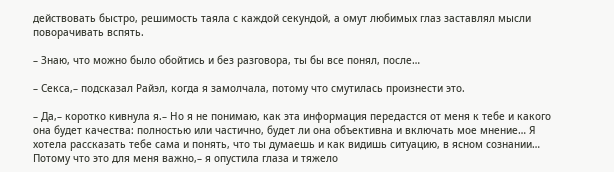действовать быстро, решимость таяла с каждой секундой, а омут любимых глаз заставлял мысли поворачивать вспять.

– Знаю, что можно было обойтись и без разговора, ты бы все понял, после…

– Секса,– подсказал Райэл, когда я замолчала, потому что смутилась произнести это.

– Да,– коротко кивнула я.– Но я не понимаю, как эта информация передастся от меня к тебе и какого она будет качества: полностью или частично, будет ли она объективна и включать мое мнение… Я хотела рассказать тебе сама и понять, что ты думаешь и как видишь ситуацию, в ясном сознании… Потому что это для меня важно,– я опустила глаза и тяжело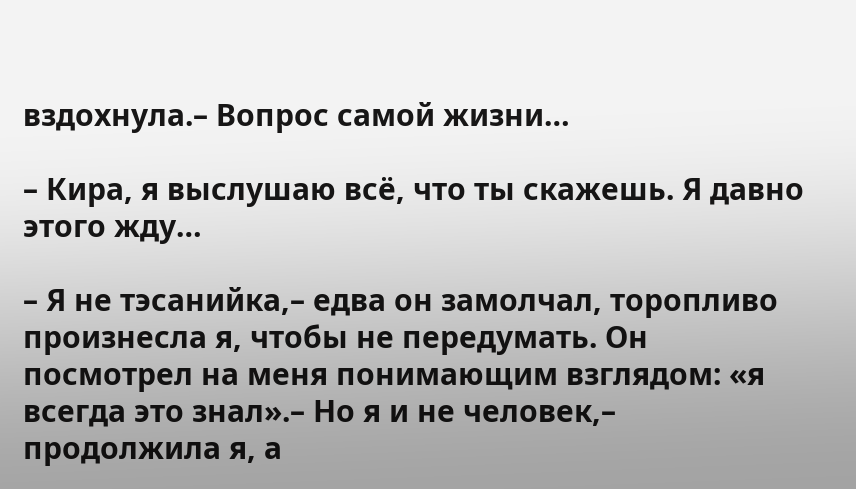вздохнула.– Вопрос самой жизни…

– Кира, я выслушаю всё, что ты скажешь. Я давно этого жду…

– Я не тэсанийка,– едва он замолчал, торопливо произнесла я, чтобы не передумать. Он посмотрел на меня понимающим взглядом: «я всегда это знал».– Но я и не человек,– продолжила я, а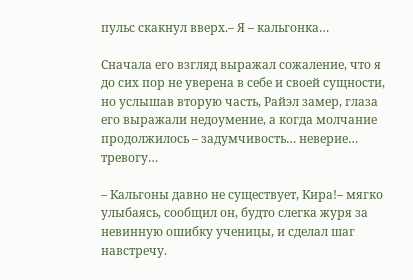пульс скакнул вверх.– Я – кальгонка…

Сначала его взгляд выражал сожаление, что я до сих пор не уверена в себе и своей сущности, но услышав вторую часть, Райэл замер, глаза его выражали недоумение, а когда молчание продолжилось – задумчивость… неверие… тревогу…

– Кальгоны давно не существует, Кира!– мягко улыбаясь, сообщил он, будто слегка журя за невинную ошибку ученицы, и сделал шаг навстречу.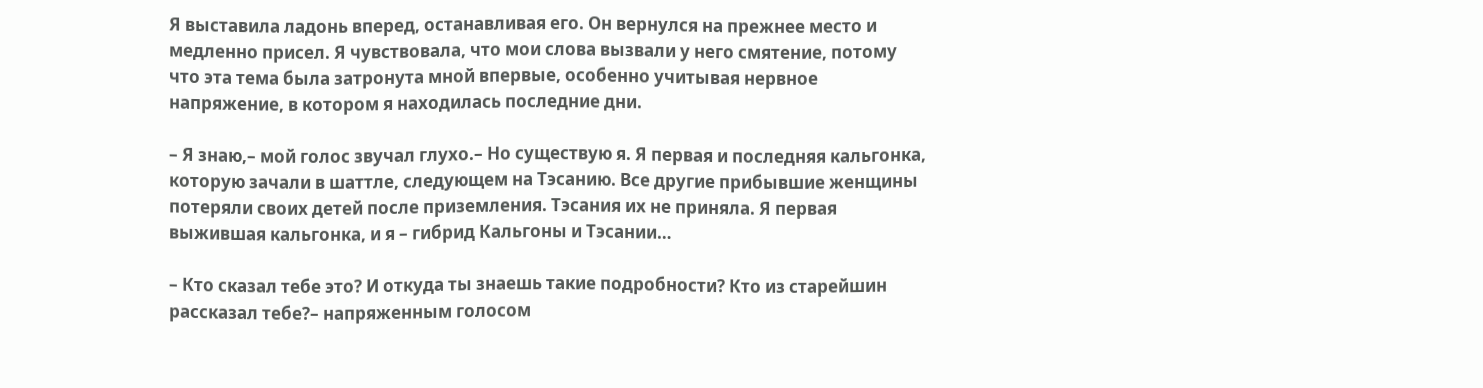Я выставила ладонь вперед, останавливая его. Он вернулся на прежнее место и медленно присел. Я чувствовала, что мои слова вызвали у него смятение, потому что эта тема была затронута мной впервые, особенно учитывая нервное напряжение, в котором я находилась последние дни.

– Я знаю,– мой голос звучал глухо.– Но существую я. Я первая и последняя кальгонка, которую зачали в шаттле, следующем на Тэсанию. Все другие прибывшие женщины потеряли своих детей после приземления. Тэсания их не приняла. Я первая выжившая кальгонка, и я – гибрид Кальгоны и Тэсании…

– Кто сказал тебе это? И откуда ты знаешь такие подробности? Кто из старейшин рассказал тебе?– напряженным голосом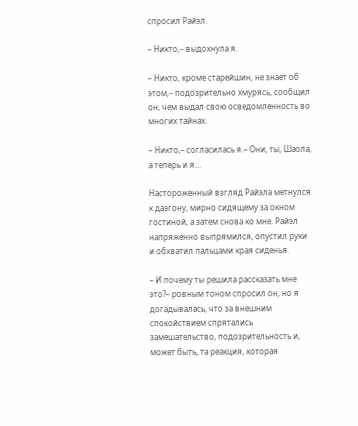спросил Райэл.

– Никто,– выдохнула я.

– Никто, кроме старейшин, не знает об этом,– подозрительно хмурясь, сообщил он, чем выдал свою осведомленность во многих тайнах.

– Никто,– согласилась я.– Они, ты, Шаола, а теперь и я…

Настороженный взгляд Райэла метнулся к даэгону, мирно сидящему за окном гостиной, а затем снова ко мне. Райэл напряженно выпрямился, опустил руки и обхватил пальцами края сиденья.

– И почему ты решила рассказать мне это?– ровным тоном спросил он, но я догадывалась, что за внешним спокойствием спрятались замешательство, подозрительность и, может быть, та реакция, которая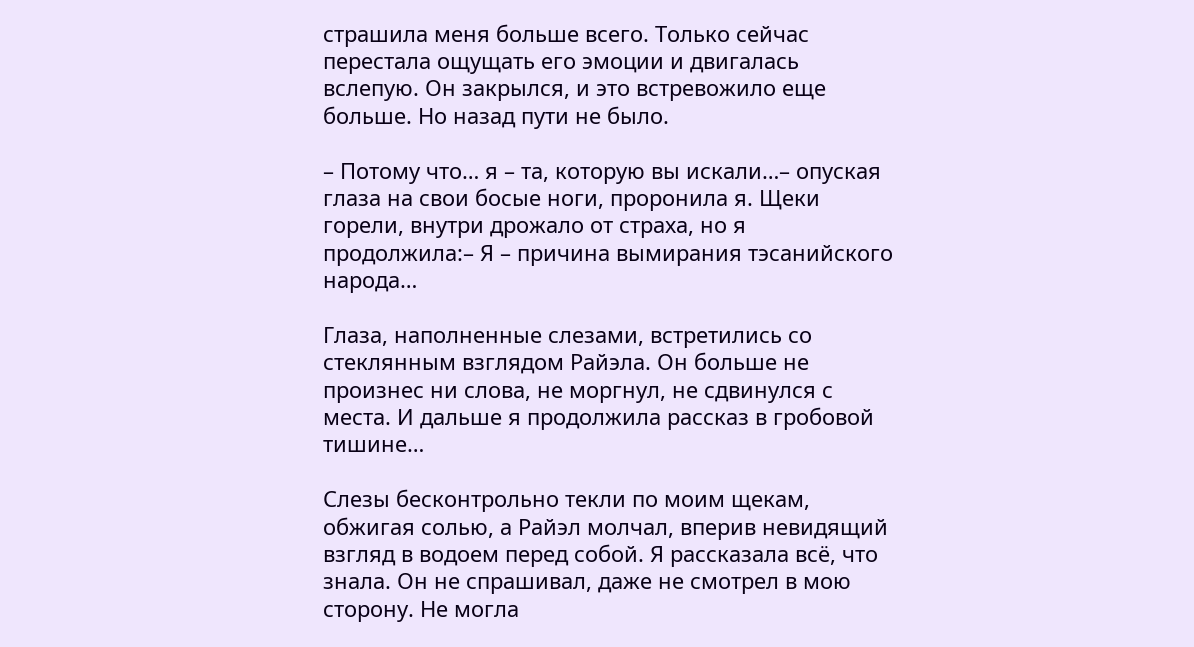страшила меня больше всего. Только сейчас перестала ощущать его эмоции и двигалась вслепую. Он закрылся, и это встревожило еще больше. Но назад пути не было.

– Потому что… я – та, которую вы искали…– опуская глаза на свои босые ноги, проронила я. Щеки горели, внутри дрожало от страха, но я продолжила:– Я – причина вымирания тэсанийского народа…

Глаза, наполненные слезами, встретились со стеклянным взглядом Райэла. Он больше не произнес ни слова, не моргнул, не сдвинулся с места. И дальше я продолжила рассказ в гробовой тишине…

Слезы бесконтрольно текли по моим щекам, обжигая солью, а Райэл молчал, вперив невидящий взгляд в водоем перед собой. Я рассказала всё, что знала. Он не спрашивал, даже не смотрел в мою сторону. Не могла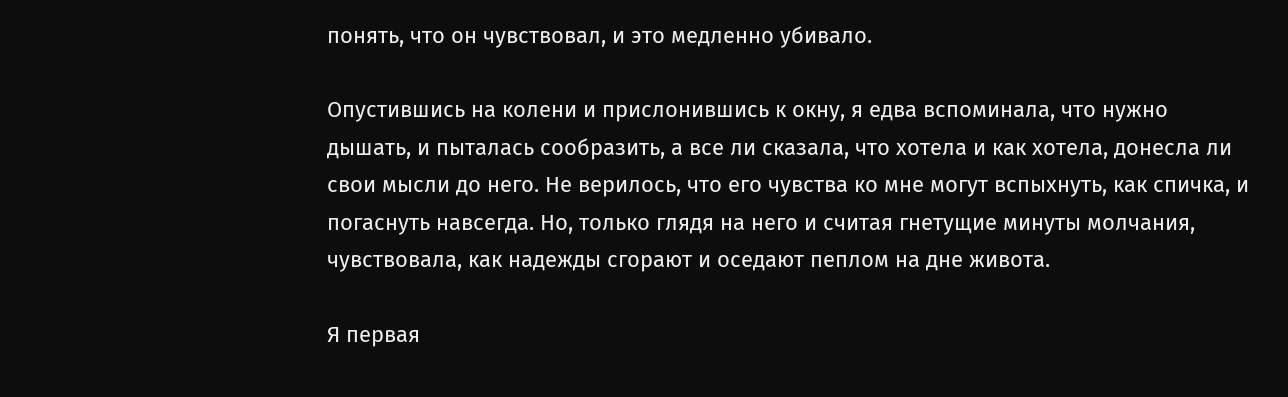понять, что он чувствовал, и это медленно убивало.

Опустившись на колени и прислонившись к окну, я едва вспоминала, что нужно дышать, и пыталась сообразить, а все ли сказала, что хотела и как хотела, донесла ли свои мысли до него. Не верилось, что его чувства ко мне могут вспыхнуть, как спичка, и погаснуть навсегда. Но, только глядя на него и считая гнетущие минуты молчания, чувствовала, как надежды сгорают и оседают пеплом на дне живота.

Я первая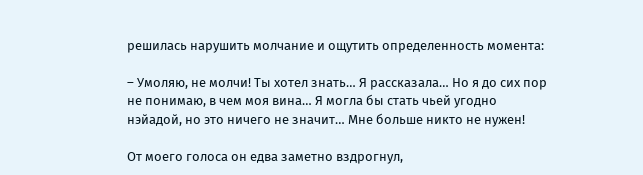решилась нарушить молчание и ощутить определенность момента:

– Умоляю, не молчи! Ты хотел знать… Я рассказала… Но я до сих пор не понимаю, в чем моя вина… Я могла бы стать чьей угодно нэйадой, но это ничего не значит… Мне больше никто не нужен!

От моего голоса он едва заметно вздрогнул,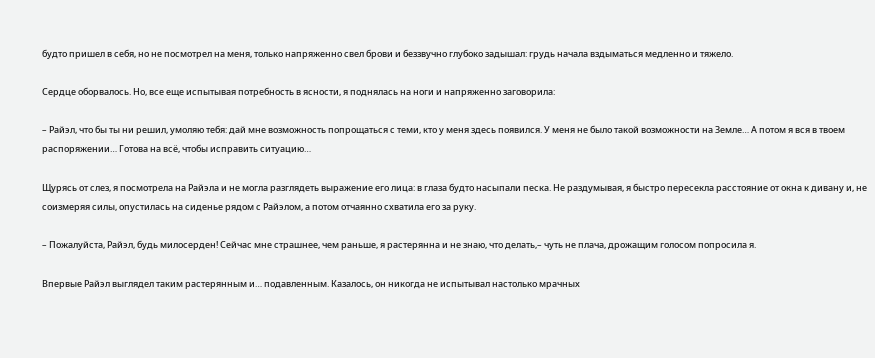будто пришел в себя, но не посмотрел на меня, только напряженно свел брови и беззвучно глубоко задышал: грудь начала вздыматься медленно и тяжело.

Сердце оборвалось. Но, все еще испытывая потребность в ясности, я поднялась на ноги и напряженно заговорила:

– Райэл, что бы ты ни решил, умоляю тебя: дай мне возможность попрощаться с теми, кто у меня здесь появился. У меня не было такой возможности на Земле… А потом я вся в твоем распоряжении… Готова на всё, чтобы исправить ситуацию…

Щурясь от слез, я посмотрела на Райэла и не могла разглядеть выражение его лица: в глаза будто насыпали песка. Не раздумывая, я быстро пересекла расстояние от окна к дивану и, не соизмеряя силы, опустилась на сиденье рядом с Райэлом, а потом отчаянно схватила его за руку.

– Пожалуйста, Райэл, будь милосерден! Сейчас мне страшнее, чем раньше, я растерянна и не знаю, что делать,– чуть не плача, дрожащим голосом попросила я.

Впервые Райэл выглядел таким растерянным и… подавленным. Казалось, он никогда не испытывал настолько мрачных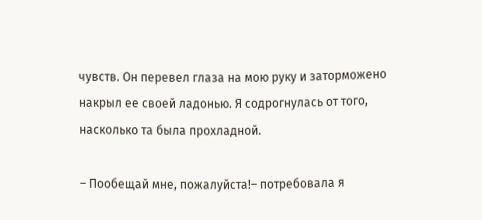чувств. Он перевел глаза на мою руку и заторможено накрыл ее своей ладонью. Я содрогнулась от того, насколько та была прохладной.

– Пообещай мне, пожалуйста!– потребовала я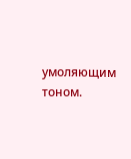умоляющим тоном.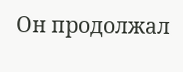Он продолжал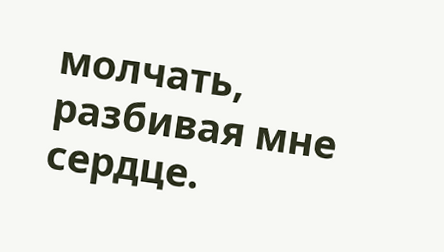молчать, разбивая мне сердце.